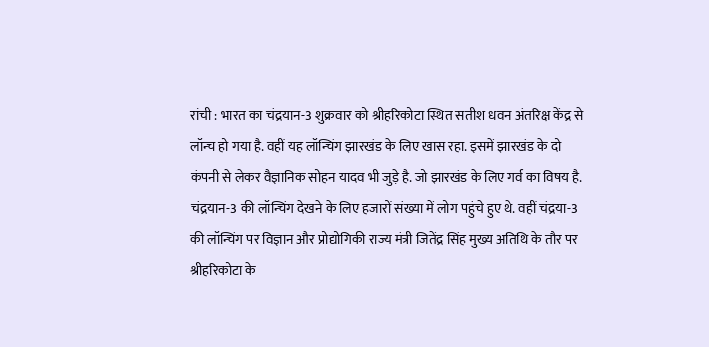रांची : भारत का चंद्रयान-3 शुक्रवार को श्रीहरिकोटा स्थित सतीश धवन अंतरिक्ष केंद्र से लॉन्च हो गया है. वहीं यह लॉन्चिंग झारखंड के लिए खास रहा. इसमें झारखंड के दो कंपनी से लेकर वैज्ञानिक सोहन यादव भी जुड़े है. जो झारखंड के लिए गर्व का विषय है. चंद्रयान-3 की लॉन्चिंग देखने के लिए हजारों संख्या में लोग पहुंचे हुए थे. वहीं चंद्रया-3 की लॉन्चिंग पर विज्ञान और प्रोद्योगिकी राज्य मंत्री जितेंद्र सिंह मुख्य अतिथि के तौर पर श्रीहरिकोटा के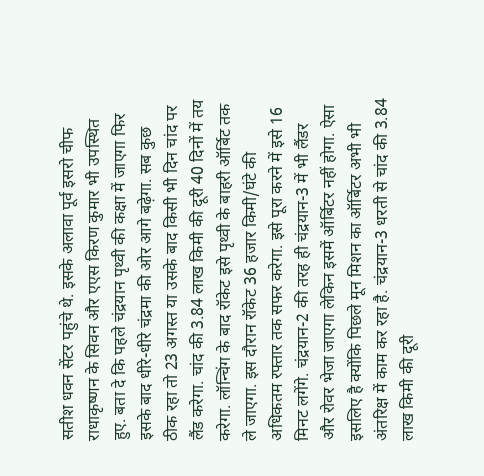सतीश धवन सेंटर पहुंचे थे. इसके अलावा पूर्व इसरो चीफ राधाकृष्णन के सिवन और एएस किरण कुमार भी उपस्थित हुए. बता दे कि पहले चंद्रयान पृथ्वी की कक्षा में जाएगा फिर इसके बाद धीरे-धीरे चंद्रमा की ओर आगे बढ़ेगा. सब कुछ ठीक रहा तो 23 अगस्त या उसके बाद किसी भी दिन चांद पर लैंड करेगा. चांद की 3.84 लाख किमी की दूरी 40 दिनों में तय करेगा. लॉन्चिंग के बाद रॉकेट इसे पृथ्वी के बाहरी ऑर्बिट तक ले जाएगा. इस दौरान रॉकेट 36 हजार किमी/घंटे की अधिकतम रफ्तार तक सफर करेगा. इसे पूरा करने में इसे 16 मिनट लगेंगे. चंद्रयान-2 की तरह ही चंद्रयान-3 में भी लैंडर और रोवर भेजा जाएगा लेकिन इसमें ऑर्बिटर नहीं होगा. ऐसा इसलिए है क्योंकि पिछले मून मिशन का ऑर्बिटर अभी भी अंतरिक्ष में काम कर रहा है. चंद्रयान-3 धरती से चांद की 3.84 लाख किमी की दूरी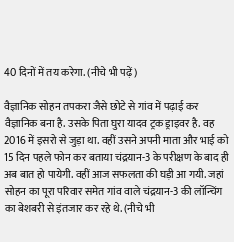40 दिनों में तय करेगा. (नीचे भी पढ़ें)

वैज्ञानिक सोहन तपकरा जैसे छोटे से गांव में पढ़ाई कर वैज्ञानिक बना है. उसके पिता घुरा यादव ट्रक ड्राइवर है. वह 2016 में इसरो से जुड़ा था. वहीं उसने अपनी माता और भाई को 15 दिन पहले फोन कर बताया चंद्रयान-3 के परीक्षण के बाद ही अब बात हो पायेगी. वहीं आज सफलता की घड़ी आ गयी. जहां सोहन का पूरा परिवार समेत गांव वाले चंद्रयान-3 की लॉन्चिंग का बेशबरी से इंतजार कर रहे थे. (नीचे भी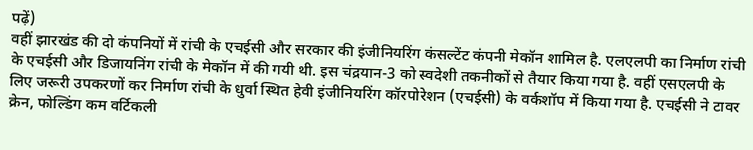पढ़ें)
वहीं झारखंड की दो कंपनियों में रांची के एचईसी और सरकार की इंजीनियरिंग कंसल्टेंट कंपनी मेकॉन शामिल है. एलएलपी का निर्माण रांची के एचईसी और डिजायनिंग रांची के मेकॉन में की गयी थी. इस चंद्रयान-3 को स्वदेशी तकनीकों से तैयार किया गया है. वहीं एसएलपी के लिए जरूरी उपकरणों कर निर्माण रांची के धुर्वा स्थित हेवी इंजीनियरिंग कॉरपोरेशन (एचईसी) के वर्कशॉप में किया गया है. एचईसी ने टावर क्रेन, फोल्डिंग कम वर्टिकली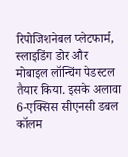रिपोजिशनेबल प्लेटफार्म, स्लाइडिंग डोर और मोबाइल लॉन्चिंग पेडस्टल तैयार किया. इसके अलावा 6-एक्सिस सीएनसी डबल कॉलम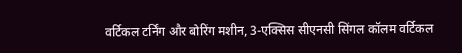वर्टिकल टर्निंग और बोरिंग मशीन, 3-एक्सिस सीएनसी सिंगल कॉलम वर्टिकल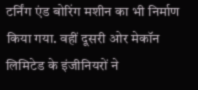टर्निंग एंड बोरिंग मशीन का भी निर्माण किया गया. वहीं दूसरी ओर मेकॉन लिमिटेड के इंजीनियरों ने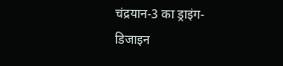चंद्रयान-3 का ड्राइंग-डिजाइन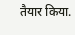तैयार किया.